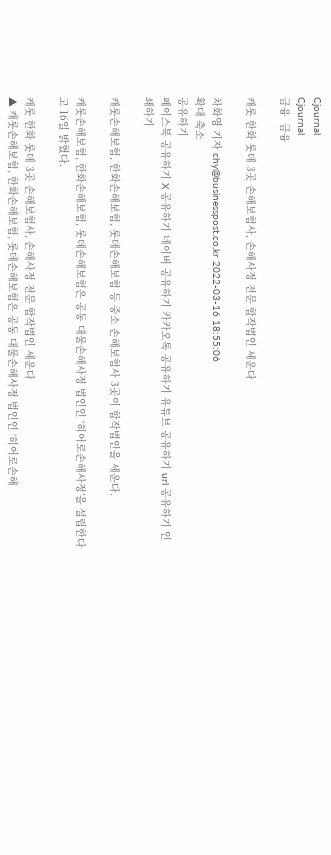Cjournal
Cjournal
금융  금융

캐롯 한화 롯데 3곳 손해보험사, 손해사정 전문 합작법인 세운다

차화영 기자 chy@businesspost.co.kr 2022-03-16 18:55:06
확대 축소
공유하기
페이스북 공유하기 X 공유하기 네이버 공유하기 카카오톡 공유하기 유튜브 공유하기 url 공유하기 인쇄하기

캐롯손해보험, 한화손해보험, 롯데손해보험 등 중소 손해보험사 3곳이 합작법인을 세운다.

캐롯손해보험, 한화손해보험, 롯데손해보험은 공동 대물손해사정 법인인 ‘히어로손해사정’을 설립한다고 16일 밝혔다.

캐롯 한화 롯데 3곳 손해보험사, 손해사정 전문 합작법인 세운다
▲ 캐롯손해보험, 한화손해보험, 롯데손해보험은 공동 대물손해사정 법인인 ‘히어로손해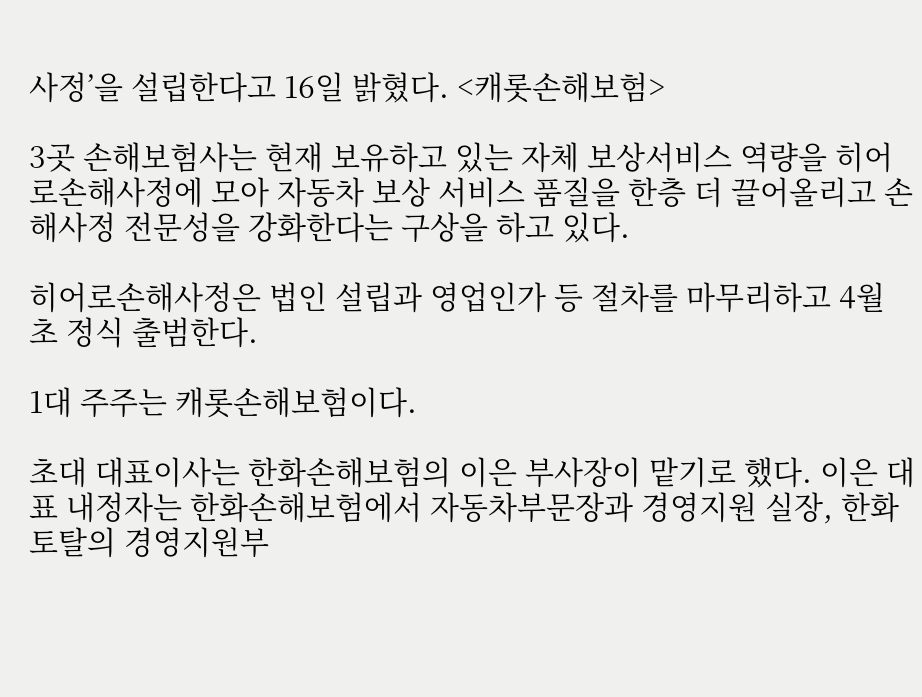사정’을 설립한다고 16일 밝혔다. <캐롯손해보험>

3곳 손해보험사는 현재 보유하고 있는 자체 보상서비스 역량을 히어로손해사정에 모아 자동차 보상 서비스 품질을 한층 더 끌어올리고 손해사정 전문성을 강화한다는 구상을 하고 있다.

히어로손해사정은 법인 설립과 영업인가 등 절차를 마무리하고 4월 초 정식 출범한다.

1대 주주는 캐롯손해보험이다.

초대 대표이사는 한화손해보험의 이은 부사장이 맡기로 했다. 이은 대표 내정자는 한화손해보험에서 자동차부문장과 경영지원 실장, 한화토탈의 경영지원부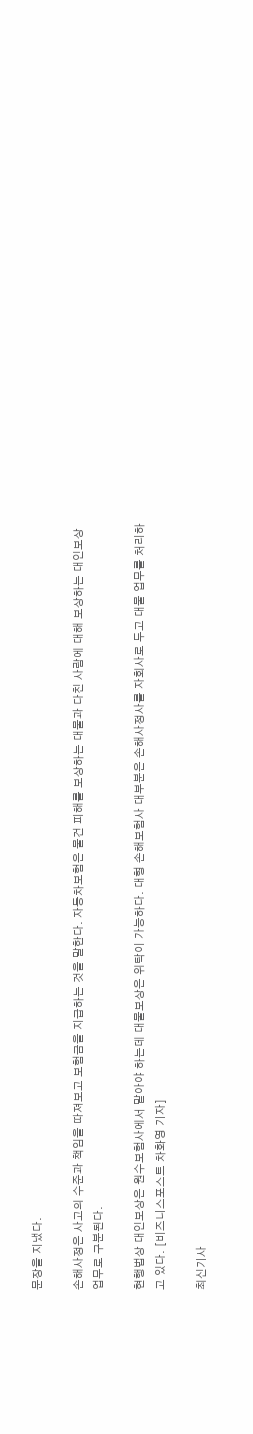문장을 지냈다.

손해사정은 사고의 수준과 책임을 따져보고 보험금을 지급하는 것을 말한다. 자동차보험은 물건 피해를 보상하는 대물과 다친 사람에 대해 보상하는 대인보상 업무로 구분된다.

현행법상 대인보상은 원수보험사에서 맡아야 하는데 대물보상은 위탁이 가능하다. 대형 손해보험사 대부분은 손해사정사를 자회사로 두고 대물 업무를 처리하고 있다. [비즈니스포스트 차화영 기자]

최신기사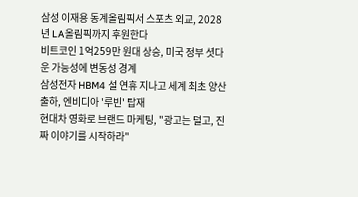삼성 이재용 동계올림픽서 스포츠 외교, 2028년 LA올림픽까지 후원한다
비트코인 1억259만 원대 상승, 미국 정부 셧다운 가능성에 변동성 경계
삼성전자 HBM4 설 연휴 지나고 세계 최초 양산 출하, 엔비디아 '루빈' 탑재
현대차 영화로 브랜드 마케팅, "광고는 덜고, 진짜 이야기를 시작하라"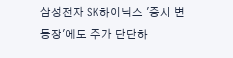삼성전자 SK하이닉스 '증시 변동장'에도 주가 단단하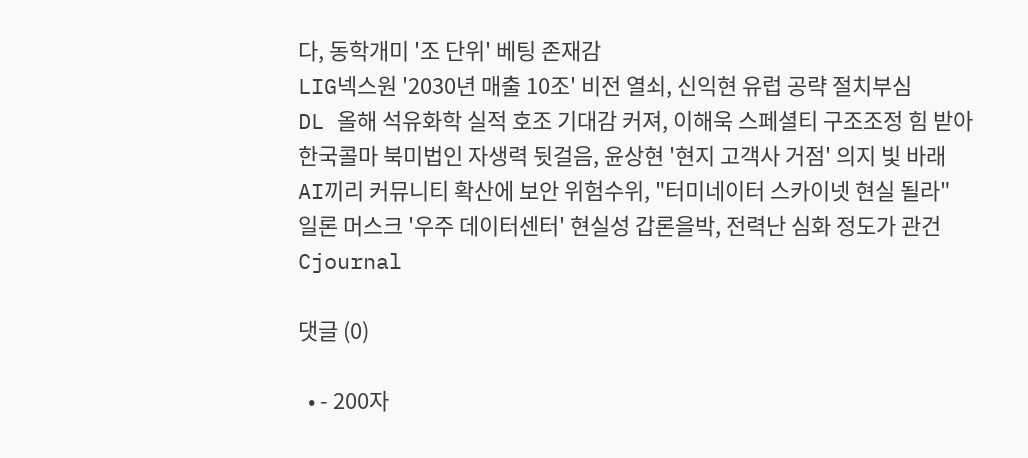다, 동학개미 '조 단위' 베팅 존재감
LIG넥스원 '2030년 매출 10조' 비전 열쇠, 신익현 유럽 공략 절치부심
DL 올해 석유화학 실적 호조 기대감 커져, 이해욱 스페셜티 구조조정 힘 받아
한국콜마 북미법인 자생력 뒷걸음, 윤상현 '현지 고객사 거점' 의지 빛 바래
AI끼리 커뮤니티 확산에 보안 위험수위, "터미네이터 스카이넷 현실 될라"
일론 머스크 '우주 데이터센터' 현실성 갑론을박, 전력난 심화 정도가 관건
Cjournal

댓글 (0)

  • - 200자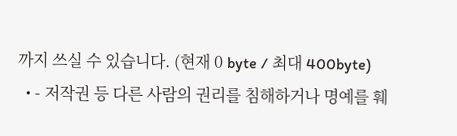까지 쓰실 수 있습니다. (현재 0 byte / 최대 400byte)
  • - 저작권 등 다른 사람의 권리를 침해하거나 명예를 훼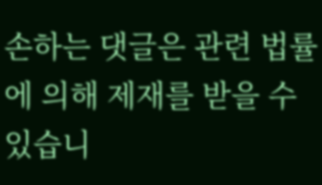손하는 댓글은 관련 법률에 의해 제재를 받을 수 있습니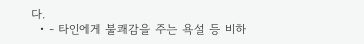다.
  • - 타인에게 불쾌감을 주는 욕설 등 비하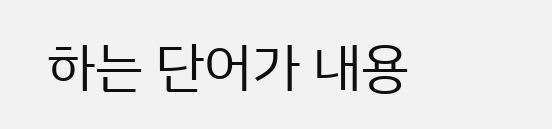하는 단어가 내용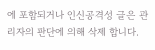에 포함되거나 인신공격성 글은 관리자의 판단에 의해 삭제 합니다.